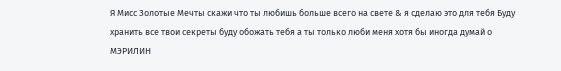Я Мисс Золотые Мечты скажи что ты любишь больше всего на свете & я сделаю это для тебя Буду хранить все твои секреты буду обожать тебя а ты только люби меня хотя бы иногда думай о МЭРИЛИН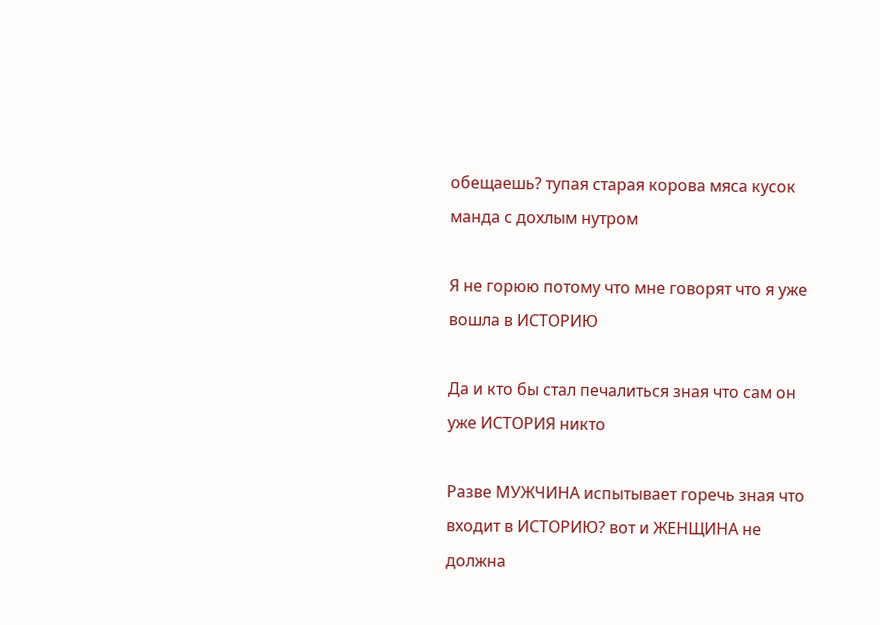обещаешь? тупая старая корова мяса кусок манда с дохлым нутром

Я не горюю потому что мне говорят что я уже вошла в ИСТОРИЮ

Да и кто бы стал печалиться зная что сам он уже ИСТОРИЯ никто

Разве МУЖЧИНА испытывает горечь зная что входит в ИСТОРИЮ? вот и ЖЕНЩИНА не должна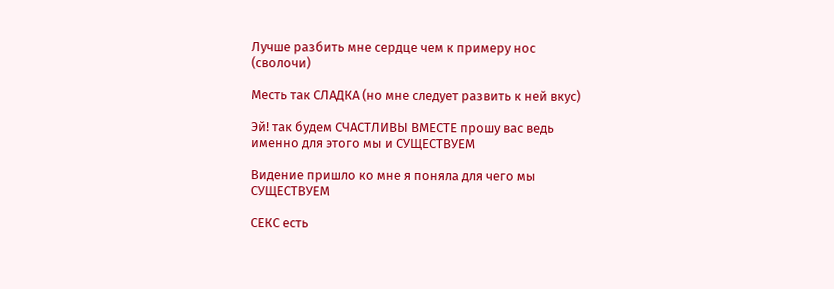Лучше разбить мне сердце чем к примеру нос (сволочи)

Месть так СЛАДКА (но мне следует развить к ней вкус)

Эй! так будем СЧАСТЛИВЫ ВМЕСТЕ прошу вас ведь именно для этого мы и СУЩЕСТВУЕМ

Видение пришло ко мне я поняла для чего мы СУЩЕСТВУЕМ

СЕКС есть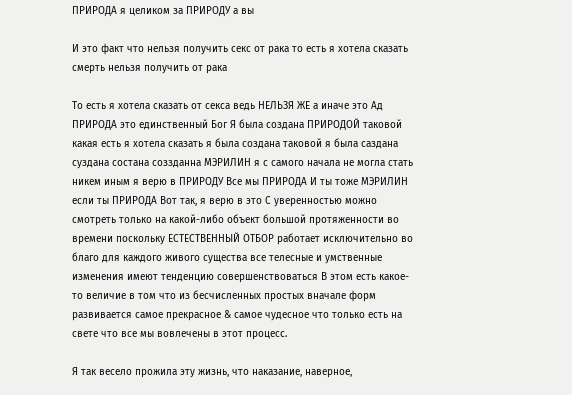ПРИРОДА я целиком за ПРИРОДУ а вы

И это факт что нельзя получить секс от рака то есть я хотела сказать смерть нельзя получить от рака

То есть я хотела сказать от секса ведь НЕЛЬЗЯ ЖЕ а иначе это Ад ПРИРОДА это единственный Бог Я была создана ПРИРОДОЙ таковой какая есть я хотела сказать я была создана таковой я была саздана суздана состана соззданна МЭРИЛИН я с самого начала не могла стать никем иным я верю в ПРИРОДУ Все мы ПРИРОДА И ты тоже МЭРИЛИН если ты ПРИРОДА Вот так, я верю в это С уверенностью можно смотреть только на какой-либо объект большой протяженности во времени поскольку ЕСТЕСТВЕННЫЙ ОТБОР работает исключительно во благо для каждого живого существа все телесные и умственные изменения имеют тенденцию совершенствоваться В этом есть какое-то величие в том что из бесчисленных простых вначале форм развивается самое прекрасное & самое чудесное что только есть на свете что все мы вовлечены в этот процесс.

Я так весело прожила эту жизнь, что наказание, наверное,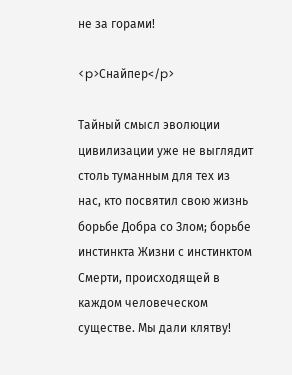не за горами!

<p>Снайпер</p>

Тайный смысл эволюции цивилизации уже не выглядит столь туманным для тех из нас, кто посвятил свою жизнь борьбе Добра со Злом; борьбе инстинкта Жизни с инстинктом Смерти, происходящей в каждом человеческом существе. Мы дали клятву!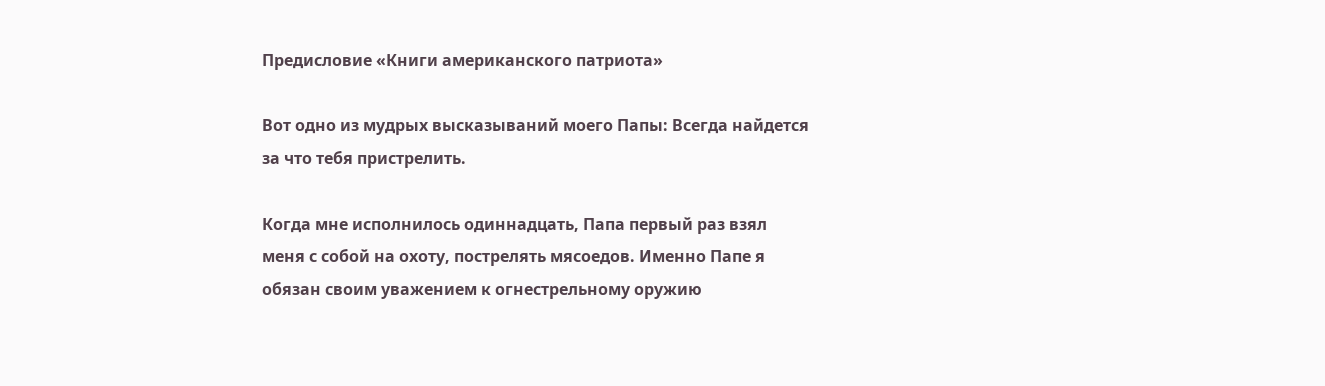Предисловие «Книги американского патриота»

Вот одно из мудрых высказываний моего Папы: Всегда найдется за что тебя пристрелить.

Когда мне исполнилось одиннадцать, Папа первый раз взял меня с собой на охоту, пострелять мясоедов. Именно Папе я обязан своим уважением к огнестрельному оружию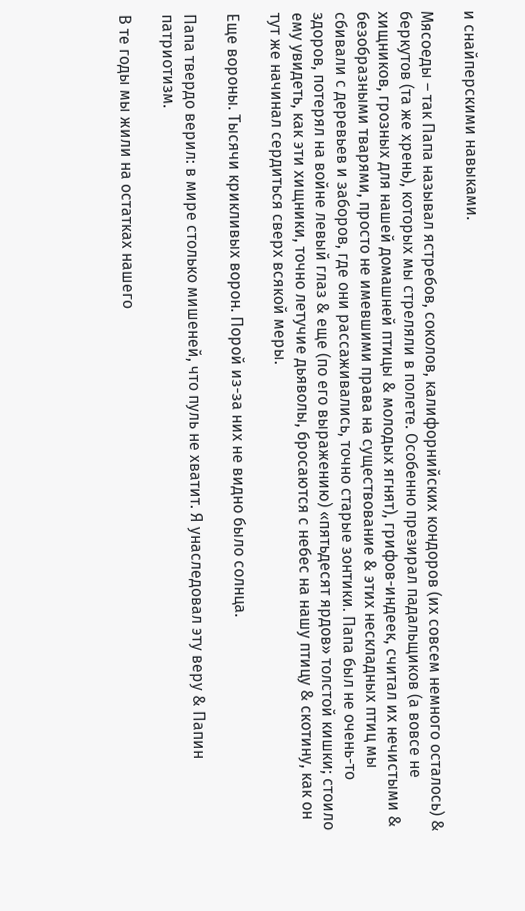и снайперскими навыками.

Мясоеды – так Папа называл ястребов, соколов, калифорнийских кондоров (их совсем немного осталось) & беркутов (та же хрень), которых мы стреляли в полете. Особенно презирал падальщиков (а вовсе не хищников, грозных для нашей домашней птицы & молодых ягнят), грифов-индеек, считал их нечистыми & безобразными тварями, просто не имевшими права на существование & этих нескладных птиц мы сбивали с деревьев и заборов, где они рассаживались, точно старые зонтики. Папа был не очень-то здоров, потерял на войне левый глаз & еще (по его выражению) «пятьдесят ярдов» толстой кишки; стоило ему увидеть, как эти хищники, точно летучие дьяволы, бросаются с небес на нашу птицу & скотину, как он тут же начинал сердиться сверх всякой меры.

Еще вороны. Тысячи крикливых ворон. Порой из-за них не видно было солнца.

Папа твердо верил: в мире столько мишеней, что пуль не хватит. Я унаследовал эту веру & Папин патриотизм.

В те годы мы жили на остатках нашего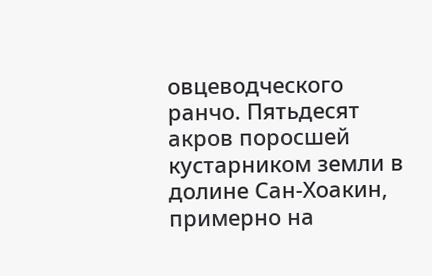овцеводческого ранчо. Пятьдесят акров поросшей кустарником земли в долине Сан-Хоакин, примерно на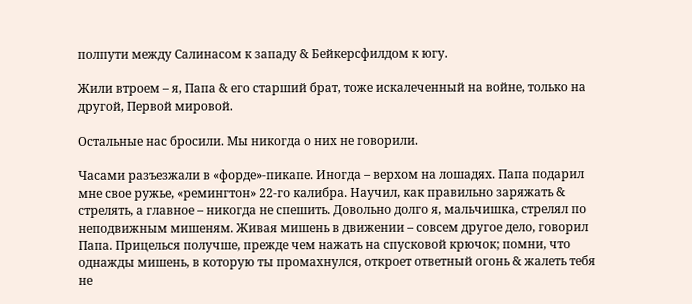полпути между Салинасом к западу & Бейкерсфилдом к югу.

Жили втроем – я, Папа & его старший брат, тоже искалеченный на войне, только на другой, Первой мировой.

Остальные нас бросили. Мы никогда о них не говорили.

Часами разъезжали в «форде»-пикапе. Иногда – верхом на лошадях. Папа подарил мне свое ружье, «ремингтон» 22-го калибра. Научил, как правильно заряжать & стрелять, а главное – никогда не спешить. Довольно долго я, мальчишка, стрелял по неподвижным мишеням. Живая мишень в движении – совсем другое дело, говорил Папа. Прицелься получше, прежде чем нажать на спусковой крючок; помни, что однажды мишень, в которую ты промахнулся, откроет ответный огонь & жалеть тебя не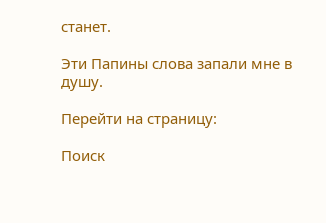станет.

Эти Папины слова запали мне в душу.

Перейти на страницу:

Поиск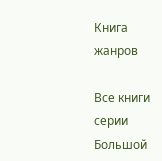Книга жанров

Все книги серии Большой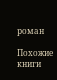роман

Похожие книги